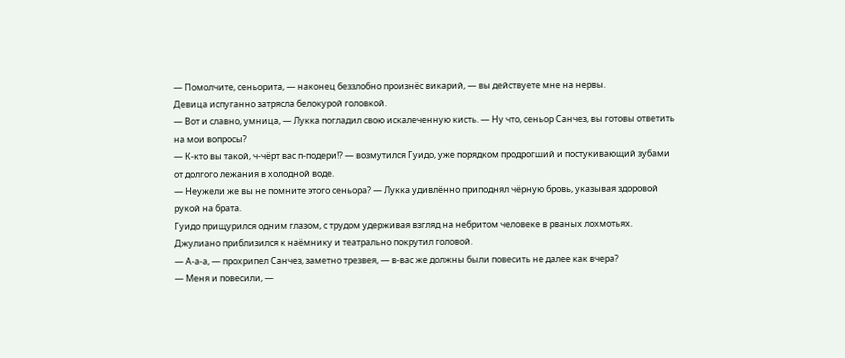— Помолчите, сеньорита, — наконец беззлобно произнёс викарий, — вы действуете мне на нервы.
Девица испуганно затрясла белокурой головкой.
— Вот и славно, умница, — Лукка погладил свою искалеченную кисть. — Ну что, сеньор Санчез, вы готовы ответить на мои вопросы?
— К-кто вы такой, ч-чёрт вас п-подери!? — возмутился Гуидо, уже порядком продрогший и постукивающий зубами от долгого лежания в холодной воде.
— Неужели же вы не помните этого сеньора? — Лукка удивлённо приподнял чёрную бровь, указывая здоровой рукой на брата.
Гуидо прищурился одним глазом, с трудом удерживая взгляд на небритом человеке в рваных лохмотьях. Джулиано приблизился к наёмнику и театрально покрутил головой.
— А-а-а, — прохрипел Санчез, заметно трезвея, — в-вас же должны были повесить не далее как вчера?
— Меня и повесили, —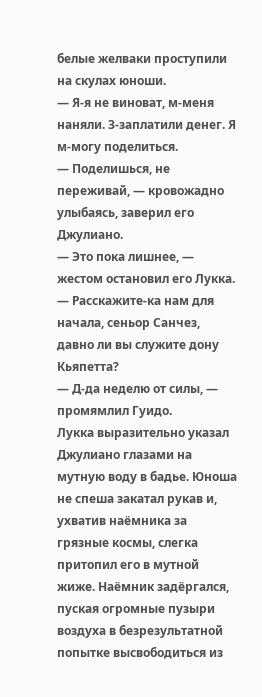белые желваки проступили на скулах юноши.
— Я-я не виноват, м-меня наняли. З-заплатили денег. Я м-могу поделиться.
— Поделишься, не переживай, — кровожадно улыбаясь, заверил его Джулиано.
— Это пока лишнее, — жестом остановил его Лукка. — Расскажите-ка нам для начала, сеньор Санчез, давно ли вы служите дону Кьяпетта?
— Д-да неделю от силы, — промямлил Гуидо.
Лукка выразительно указал Джулиано глазами на мутную воду в бадье. Юноша не спеша закатал рукав и, ухватив наёмника за грязные космы, слегка притопил его в мутной жиже. Наёмник задёргался, пуская огромные пузыри воздуха в безрезультатной попытке высвободиться из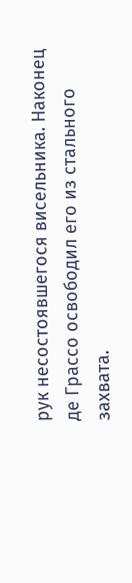рук несостоявшегося висельника. Наконец де Грассо освободил его из стального захвата.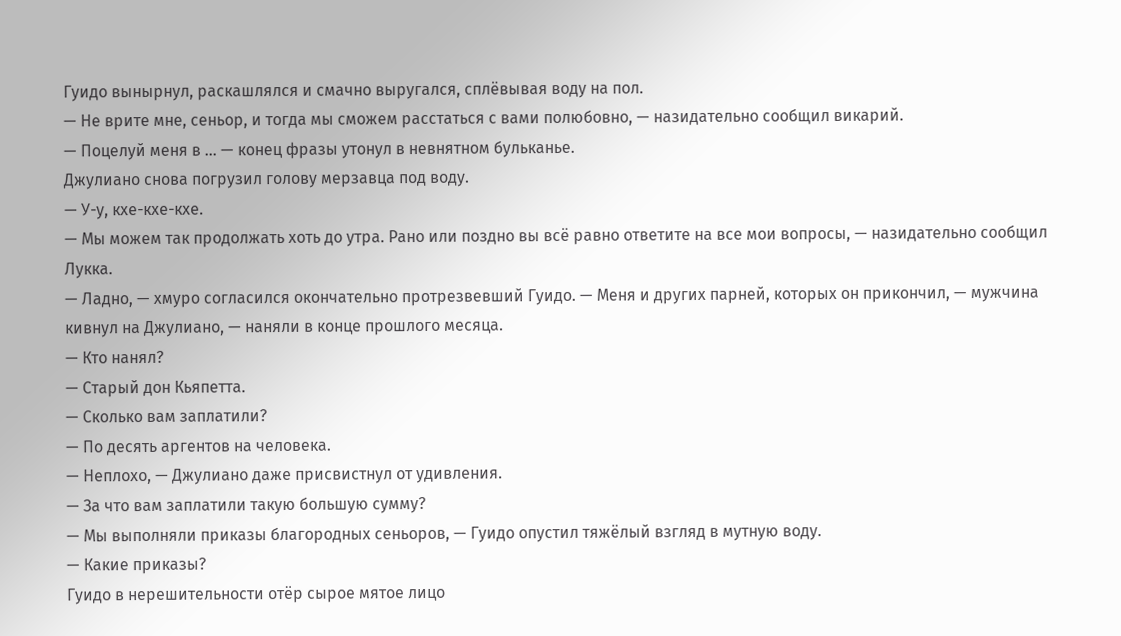Гуидо вынырнул, раскашлялся и смачно выругался, сплёвывая воду на пол.
— Не врите мне, сеньор, и тогда мы сможем расстаться с вами полюбовно, — назидательно сообщил викарий.
— Поцелуй меня в … — конец фразы утонул в невнятном бульканье.
Джулиано снова погрузил голову мерзавца под воду.
— У-у, кхе-кхе-кхе.
— Мы можем так продолжать хоть до утра. Рано или поздно вы всё равно ответите на все мои вопросы, — назидательно сообщил Лукка.
— Ладно, — хмуро согласился окончательно протрезвевший Гуидо. — Меня и других парней, которых он прикончил, — мужчина кивнул на Джулиано, — наняли в конце прошлого месяца.
— Кто нанял?
— Старый дон Кьяпетта.
— Сколько вам заплатили?
— По десять аргентов на человека.
— Неплохо, — Джулиано даже присвистнул от удивления.
— За что вам заплатили такую большую сумму?
— Мы выполняли приказы благородных сеньоров, — Гуидо опустил тяжёлый взгляд в мутную воду.
— Какие приказы?
Гуидо в нерешительности отёр сырое мятое лицо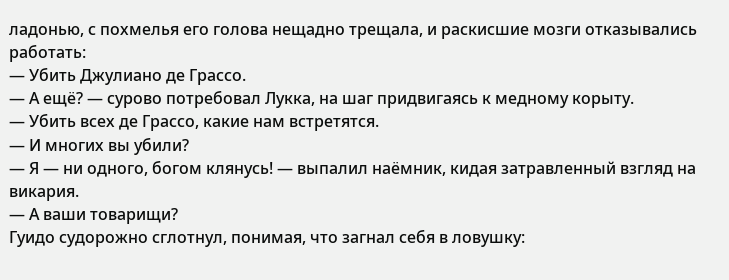ладонью, с похмелья его голова нещадно трещала, и раскисшие мозги отказывались работать:
— Убить Джулиано де Грассо.
— А ещё? — сурово потребовал Лукка, на шаг придвигаясь к медному корыту.
— Убить всех де Грассо, какие нам встретятся.
— И многих вы убили?
— Я — ни одного, богом клянусь! — выпалил наёмник, кидая затравленный взгляд на викария.
— А ваши товарищи?
Гуидо судорожно сглотнул, понимая, что загнал себя в ловушку: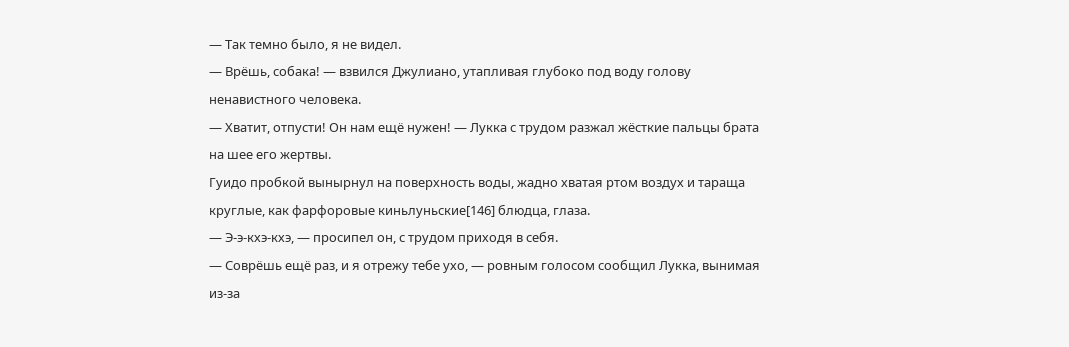— Так темно было, я не видел.
— Врёшь, собака! — взвился Джулиано, утапливая глубоко под воду голову ненавистного человека.
— Хватит, отпусти! Он нам ещё нужен! — Лукка с трудом разжал жёсткие пальцы брата на шее его жертвы.
Гуидо пробкой вынырнул на поверхность воды, жадно хватая ртом воздух и тараща круглые, как фарфоровые киньлуньские[146] блюдца, глаза.
— Э-э-кхэ-кхэ, — просипел он, с трудом приходя в себя.
— Соврёшь ещё раз, и я отрежу тебе ухо, — ровным голосом сообщил Лукка, вынимая из-за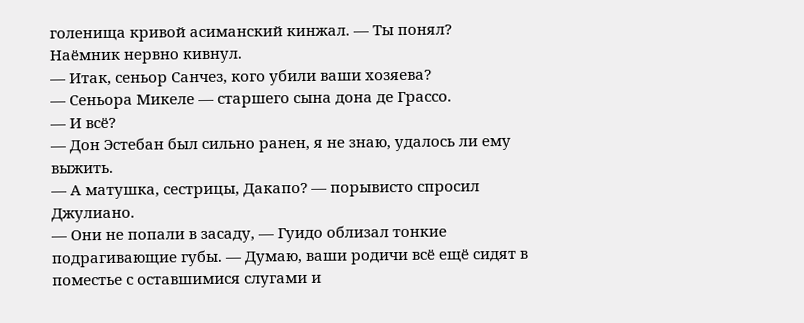голенища кривой асиманский кинжал. — Ты понял?
Наёмник нервно кивнул.
— Итак, сеньор Санчез, кого убили ваши хозяева?
— Сеньора Микеле — старшего сына дона де Грассо.
— И всё?
— Дон Эстебан был сильно ранен, я не знаю, удалось ли ему выжить.
— А матушка, сестрицы, Дакапо? — порывисто спросил Джулиано.
— Они не попали в засаду, — Гуидо облизал тонкие подрагивающие губы. — Думаю, ваши родичи всё ещё сидят в поместье с оставшимися слугами и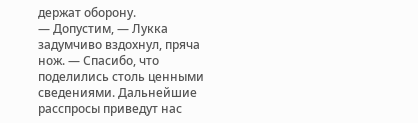держат оборону.
— Допустим, — Лукка задумчиво вздохнул, пряча нож. — Спасибо, что поделились столь ценными сведениями. Дальнейшие расспросы приведут нас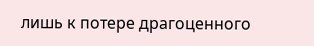лишь к потере драгоценного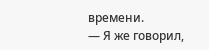времени.
— Я же говорил,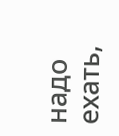надо ехать,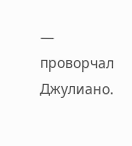— проворчал Джулиано.